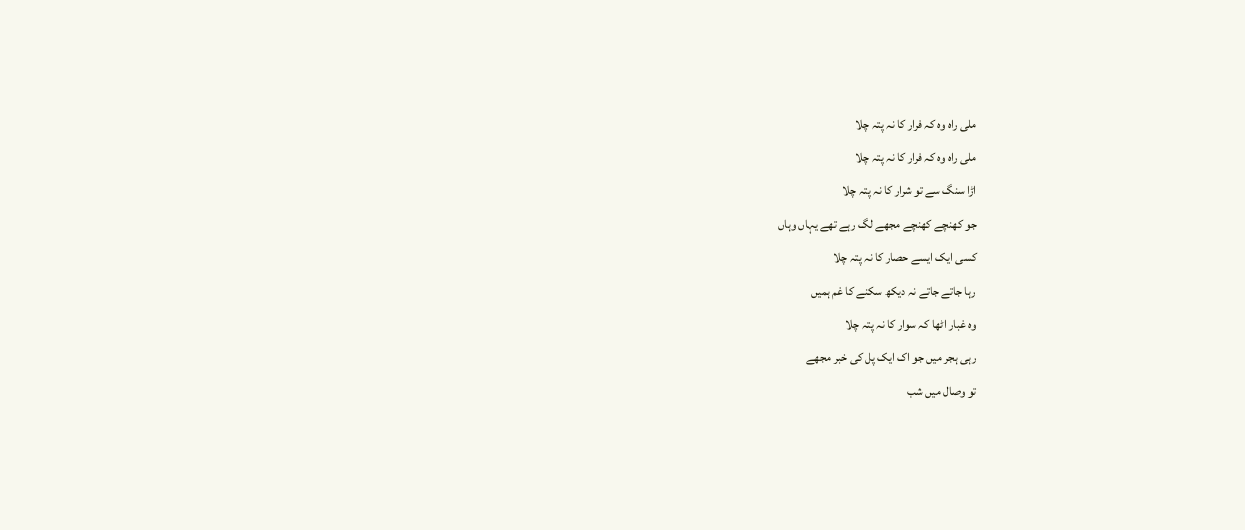ملی راہ وہ کہ فرار کا نہ پتہ چلا
ملی راہ وہ کہ فرار کا نہ پتہ چلا
اڑا سنگ سے تو شرار کا نہ پتہ چلا
جو کھنچے کھنچے مجھے لگ رہے تھے یہاں وہاں
کسی ایک ایسے حصار کا نہ پتہ چلا
رہا جاتے جاتے نہ دیکھ سکنے کا غم ہمیں
وہ غبار اٹھا کہ سوار کا نہ پتہ چلا
رہی ہجر میں جو اک ایک پل کی خبر مجھے
تو وصال میں شب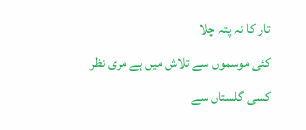تار کا نہ پتہ چلا
کئی موسموں سے تلاش میں ہے مری نظر
کسی گلستاں سے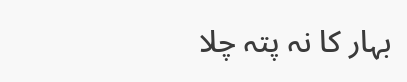بہار کا نہ پتہ چلا